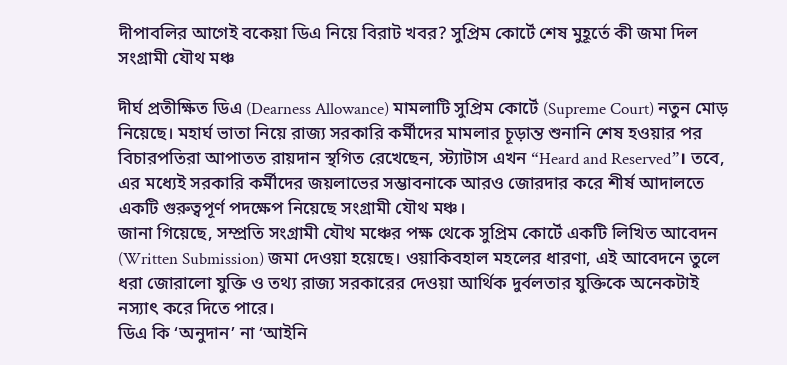দীপাবলির আগেই বকেয়া ডিএ নিয়ে বিরাট খবর? সুপ্রিম কোর্টে শেষ মুহূর্তে কী জমা দিল সংগ্রামী যৌথ মঞ্চ

দীর্ঘ প্রতীক্ষিত ডিএ (Dearness Allowance) মামলাটি সুপ্রিম কোর্টে (Supreme Court) নতুন মোড় নিয়েছে। মহার্ঘ ভাতা নিয়ে রাজ্য সরকারি কর্মীদের মামলার চূড়ান্ত শুনানি শেষ হওয়ার পর বিচারপতিরা আপাতত রায়দান স্থগিত রেখেছেন, স্ট্যাটাস এখন “Heard and Reserved”। তবে, এর মধ্যেই সরকারি কর্মীদের জয়লাভের সম্ভাবনাকে আরও জোরদার করে শীর্ষ আদালতে একটি গুরুত্বপূর্ণ পদক্ষেপ নিয়েছে সংগ্রামী যৌথ মঞ্চ।
জানা গিয়েছে, সম্প্রতি সংগ্রামী যৌথ মঞ্চের পক্ষ থেকে সুপ্রিম কোর্টে একটি লিখিত আবেদন (Written Submission) জমা দেওয়া হয়েছে। ওয়াকিবহাল মহলের ধারণা, এই আবেদনে তুলে ধরা জোরালো যুক্তি ও তথ্য রাজ্য সরকারের দেওয়া আর্থিক দুর্বলতার যুক্তিকে অনেকটাই নস্যাৎ করে দিতে পারে।
ডিএ কি ‘অনুদান’ না ‘আইনি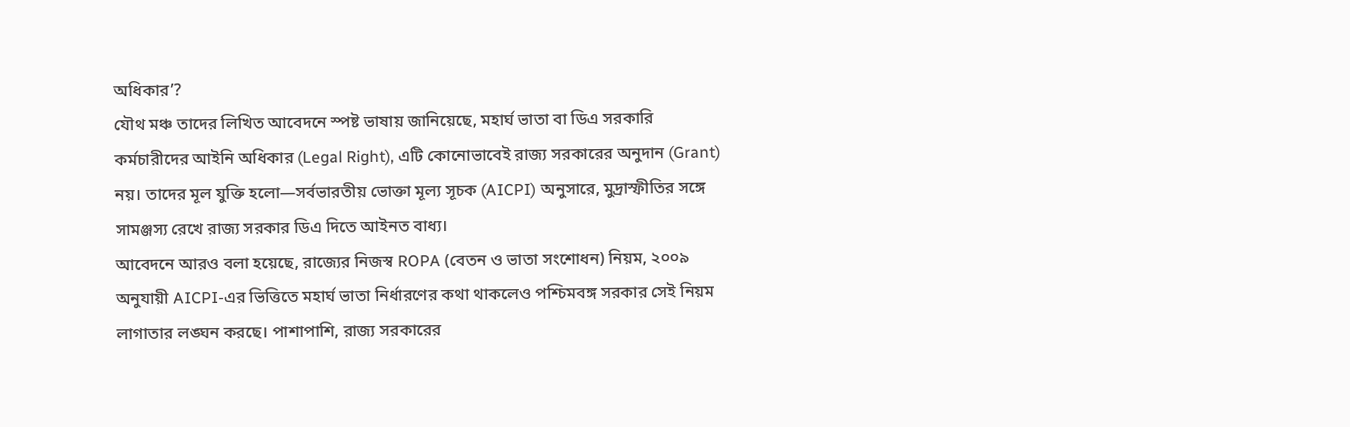অধিকার’?
যৌথ মঞ্চ তাদের লিখিত আবেদনে স্পষ্ট ভাষায় জানিয়েছে, মহার্ঘ ভাতা বা ডিএ সরকারি কর্মচারীদের আইনি অধিকার (Legal Right), এটি কোনোভাবেই রাজ্য সরকারের অনুদান (Grant) নয়। তাদের মূল যুক্তি হলো—সর্বভারতীয় ভোক্তা মূল্য সূচক (AICPI) অনুসারে, মুদ্রাস্ফীতির সঙ্গে সামঞ্জস্য রেখে রাজ্য সরকার ডিএ দিতে আইনত বাধ্য।
আবেদনে আরও বলা হয়েছে, রাজ্যের নিজস্ব ROPA (বেতন ও ভাতা সংশোধন) নিয়ম, ২০০৯ অনুযায়ী AICPI-এর ভিত্তিতে মহার্ঘ ভাতা নির্ধারণের কথা থাকলেও পশ্চিমবঙ্গ সরকার সেই নিয়ম লাগাতার লঙ্ঘন করছে। পাশাপাশি, রাজ্য সরকারের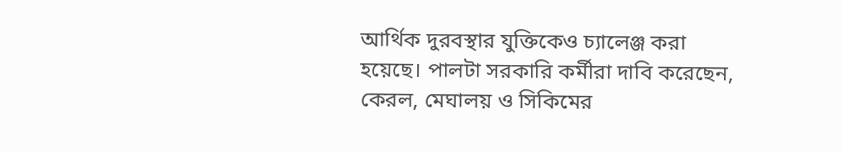আর্থিক দুরবস্থার যুক্তিকেও চ্যালেঞ্জ করা হয়েছে। পালটা সরকারি কর্মীরা দাবি করেছেন, কেরল, মেঘালয় ও সিকিমের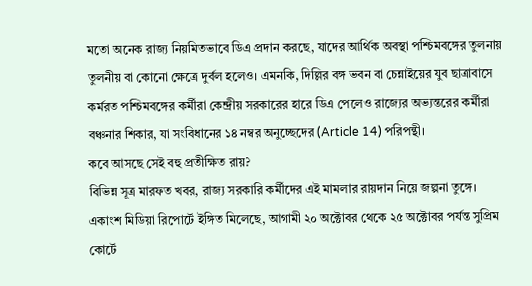মতো অনেক রাজ্য নিয়মিতভাবে ডিএ প্রদান করছে, যাদের আর্থিক অবস্থা পশ্চিমবঙ্গের তুলনায় তুলনীয় বা কোনো ক্ষেত্রে দুর্বল হলেও। এমনকি, দিল্লির বঙ্গ ভবন বা চেন্নাইয়ের যুব ছাত্রাবাসে কর্মরত পশ্চিমবঙ্গের কর্মীরা কেন্দ্রীয় সরকারের হারে ডিএ পেলেও রাজ্যের অভ্যন্তরের কর্মীরা বঞ্চনার শিকার, যা সংবিধানের ১৪ নম্বর অনুচ্ছেদের (Article 14) পরিপন্থী।
কবে আসছে সেই বহু প্রতীক্ষিত রায়?
বিভিন্ন সূত্র মারফত খবর, রাজ্য সরকারি কর্মীদের এই মামলার রায়দান নিয়ে জল্পনা তুঙ্গে। একাংশ মিডিয়া রিপোর্টে ইঙ্গিত মিলেছে, আগামী ২০ অক্টোবর থেকে ২৫ অক্টোবর পর্যন্ত সুপ্রিম কোর্টে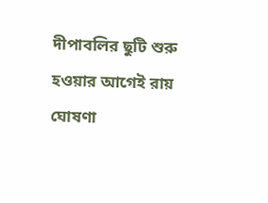দীপাবলির ছুটি শুরু হওয়ার আগেই রায় ঘোষণা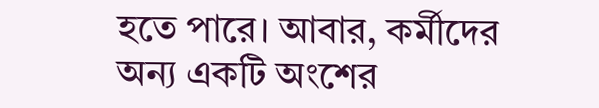হতে পারে। আবার, কর্মীদের অন্য একটি অংশের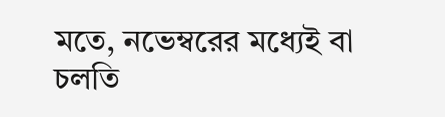মতে, নভেম্বরের মধ্যেই বা চলতি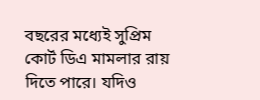বছরের মধ্যেই সুপ্রিম কোর্ট ডিএ মামলার রায় দিতে পারে। যদিও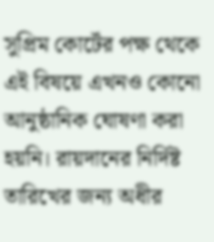সুপ্রিম কোর্টের পক্ষ থেকে এই বিষয়ে এখনও কোনো আনুষ্ঠানিক ঘোষণা করা হয়নি। রায়দানের নির্দিষ্ট তারিখের জন্য অধীর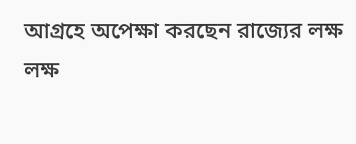আগ্রহে অপেক্ষা করছেন রাজ্যের লক্ষ লক্ষ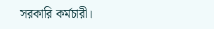সরকারি কর্মচারী।